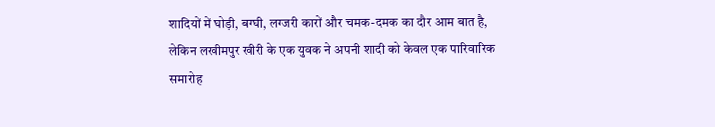शादियों में घोड़ी, बग्घी, लग्जरी कारों और चमक-दमक का दौर आम बात है, लेकिन लखीमपुर खीरी के एक युवक ने अपनी शादी को केवल एक पारिवारिक समारोह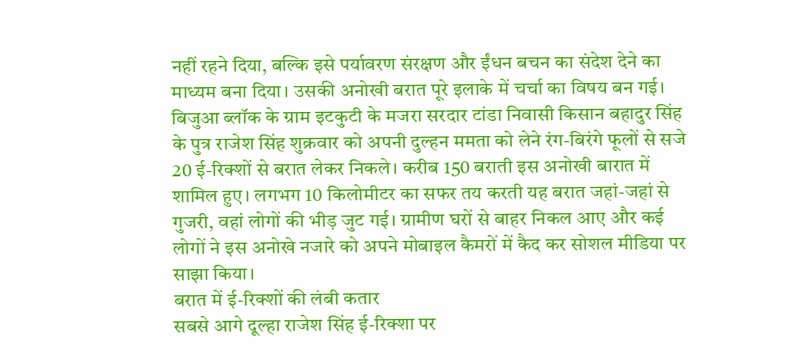नहीं रहने दिया, बल्कि इसे पर्यावरण संरक्षण और ईंधन बचन का संदेश देने का माध्यम बना दिया। उसकी अनोखी बरात पूरे इलाके में चर्चा का विषय बन गई।
बिजुआ ब्लॉक के ग्राम इटकुटी के मजरा सरदार टांडा निवासी किसान बहादुर सिंह के पुत्र राजेश सिंह शुक्रवार को अपनी दुल्हन ममता को लेने रंग-बिरंगे फूलों से सजे 20 ई-रिक्शों से बरात लेकर निकले। करीब 150 बराती इस अनोखी बारात में शामिल हुए। लगभग 10 किलोमीटर का सफर तय करती यह बरात जहां-जहां से गुजरी, वहां लोगों की भीड़ जुट गई। ग्रामीण घरों से बाहर निकल आए और कई लोगों ने इस अनोखे नजारे को अपने मोबाइल कैमरों में कैद कर सोशल मीडिया पर साझा किया।
बरात में ई-रिक्शों की लंबी कतार
सबसे आगे दूल्हा राजेश सिंह ई-रिक्शा पर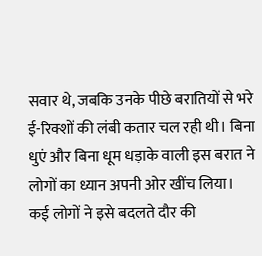सवार थे, जबकि उनके पीछे बरातियों से भरे ई-रिक्शों की लंबी कतार चल रही थी। बिना धुएं और बिना धूम धड़ाके वाली इस बरात ने लोगों का ध्यान अपनी ओर खींच लिया। कई लोगों ने इसे बदलते दौर की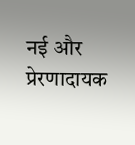नई और प्रेरणादायक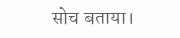सोच बताया।